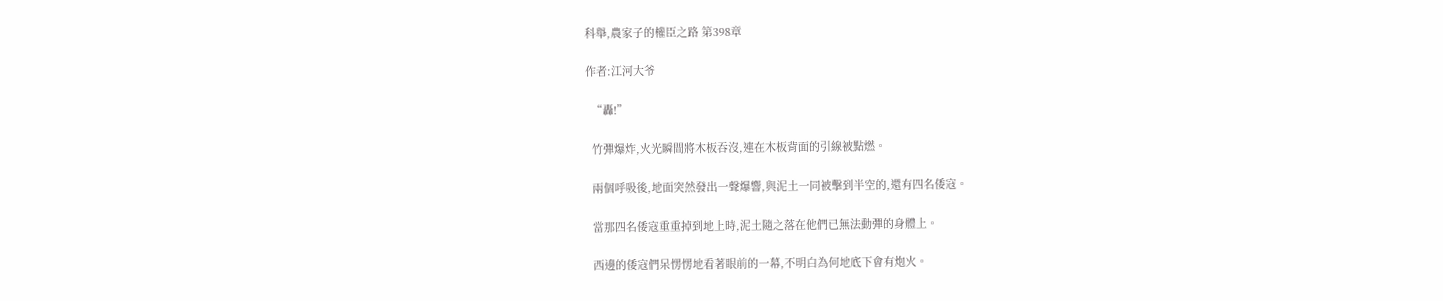科舉,農家子的權臣之路 第398章

作者:江河大爷

  “轟!”

  竹彈爆炸,火光瞬間將木板吞沒,連在木板背面的引線被點燃。

  兩個呼吸後,地面突然發出一聲爆響,與泥土一同被擊到半空的,還有四名倭寇。

  當那四名倭寇重重掉到地上時,泥土隨之落在他們已無法動彈的身體上。

  西邊的倭寇們呆愣愣地看著眼前的一幕,不明白為何地底下會有炮火。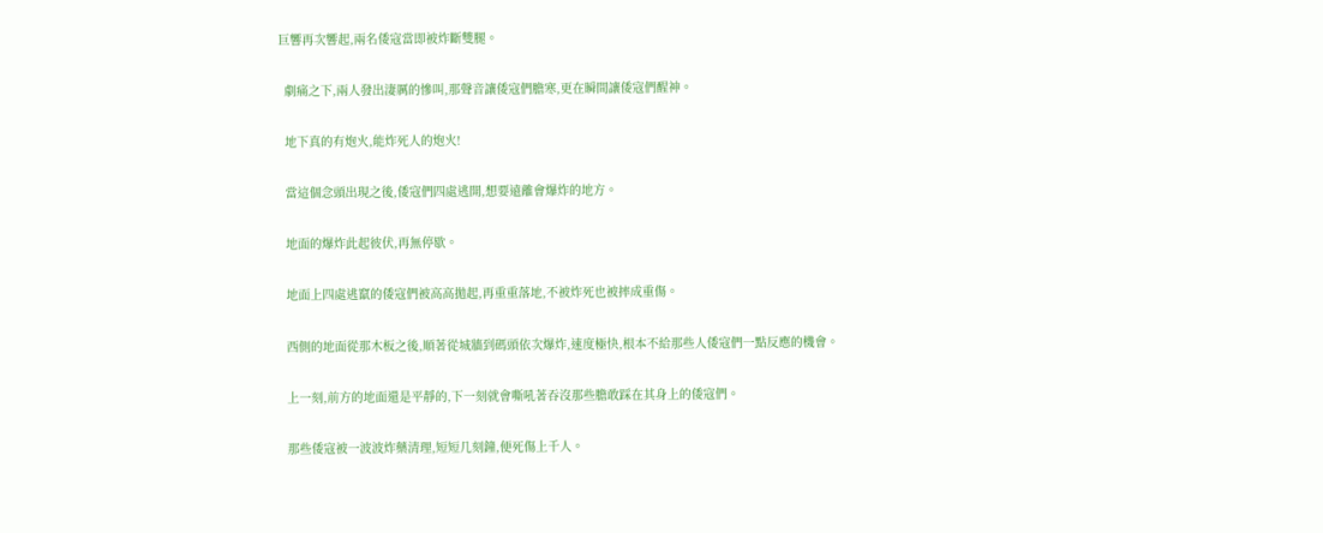巨響再次響起,兩名倭寇當即被炸斷雙腿。

  劇痛之下,兩人發出淒厲的慘叫,那聲音讓倭寇們膽寒,更在瞬間讓倭寇們醒神。

  地下真的有炮火,能炸死人的炮火!

  當這個念頭出現之後,倭寇們四處逃開,想要遠離會爆炸的地方。

  地面的爆炸此起彼伏,再無停歇。

  地面上四處逃竄的倭寇們被高高拋起,再重重落地,不被炸死也被摔成重傷。

  西側的地面從那木板之後,順著從城牆到碼頭依次爆炸,速度極快,根本不給那些人倭寇們一點反應的機會。

  上一刻,前方的地面還是平靜的,下一刻就會嘶吼著吞沒那些膽敢踩在其身上的倭寇們。

  那些倭寇被一波波炸藥清理,短短几刻鐘,便死傷上千人。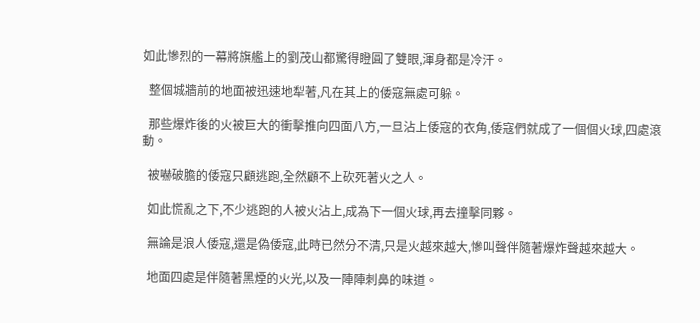如此慘烈的一幕將旗艦上的劉茂山都驚得瞪圓了雙眼,渾身都是冷汗。

  整個城牆前的地面被迅速地犁著,凡在其上的倭寇無處可躲。

  那些爆炸後的火被巨大的衝擊推向四面八方,一旦沾上倭寇的衣角,倭寇們就成了一個個火球,四處滾動。

  被嚇破膽的倭寇只顧逃跑,全然顧不上砍死著火之人。

  如此慌亂之下,不少逃跑的人被火沾上,成為下一個火球,再去撞擊同夥。

  無論是浪人倭寇,還是偽倭寇,此時已然分不清,只是火越來越大,慘叫聲伴隨著爆炸聲越來越大。

  地面四處是伴隨著黑煙的火光,以及一陣陣刺鼻的味道。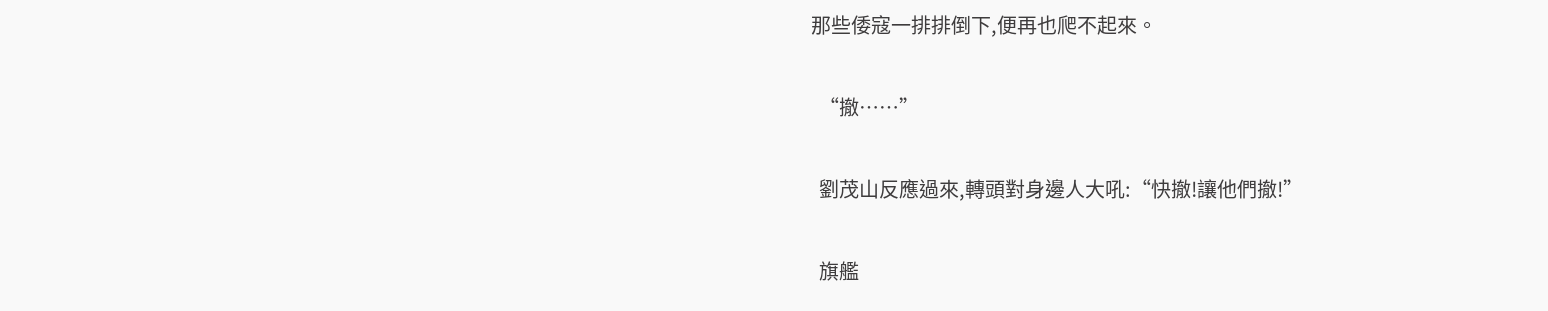那些倭寇一排排倒下,便再也爬不起來。

  “撤……”

  劉茂山反應過來,轉頭對身邊人大吼:“快撤!讓他們撤!”

  旗艦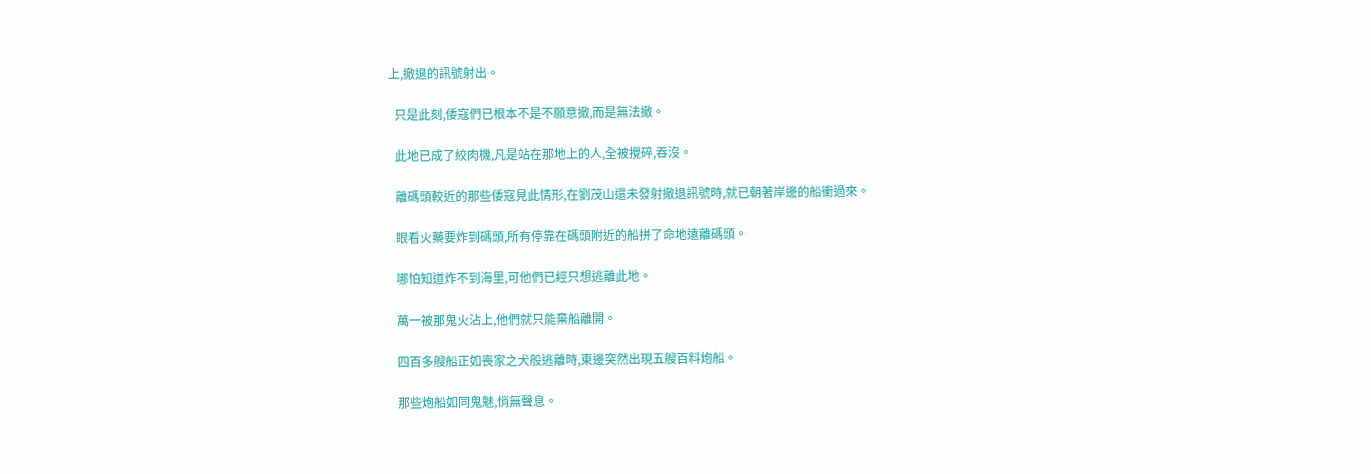上,撤退的訊號射出。

  只是此刻,倭寇們已根本不是不願意撤,而是無法撤。

  此地已成了絞肉機,凡是站在那地上的人,全被攪碎,吞沒。

  離碼頭較近的那些倭寇見此情形,在劉茂山還未發射撤退訊號時,就已朝著岸邊的船衝過來。

  眼看火藥要炸到碼頭,所有停靠在碼頭附近的船拼了命地遠離碼頭。

  哪怕知道炸不到海里,可他們已經只想逃離此地。

  萬一被那鬼火沾上,他們就只能棄船離開。

  四百多艘船正如喪家之犬般逃離時,東邊突然出現五艘百料炮船。

  那些炮船如同鬼魅,悄無聲息。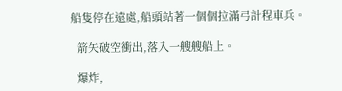船隻停在遠處,船頭站著一個個拉滿弓計程車兵。

  箭矢破空衝出,落入一艘艘船上。

  爆炸,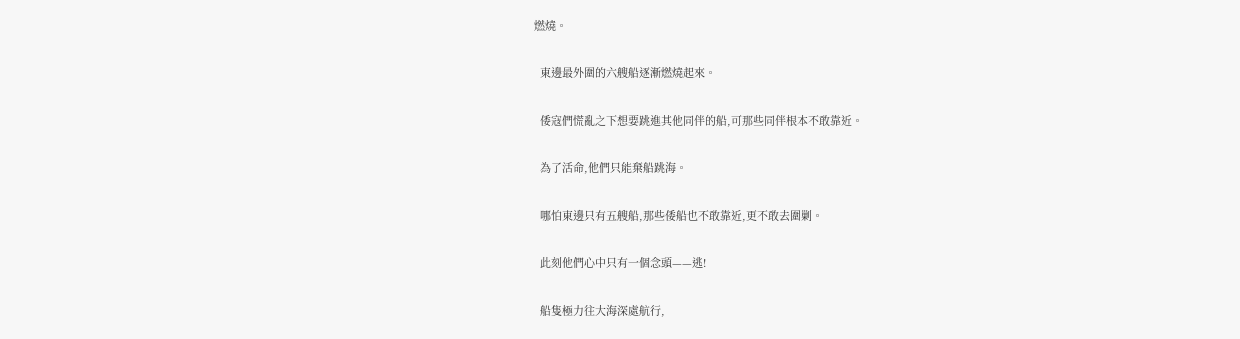燃燒。

  東邊最外圍的六艘船逐漸燃燒起來。

  倭寇們慌亂之下想要跳進其他同伴的船,可那些同伴根本不敢靠近。

  為了活命,他們只能棄船跳海。

  哪怕東邊只有五艘船,那些倭船也不敢靠近,更不敢去圍剿。

  此刻他們心中只有一個念頭——逃!

  船隻極力往大海深處航行,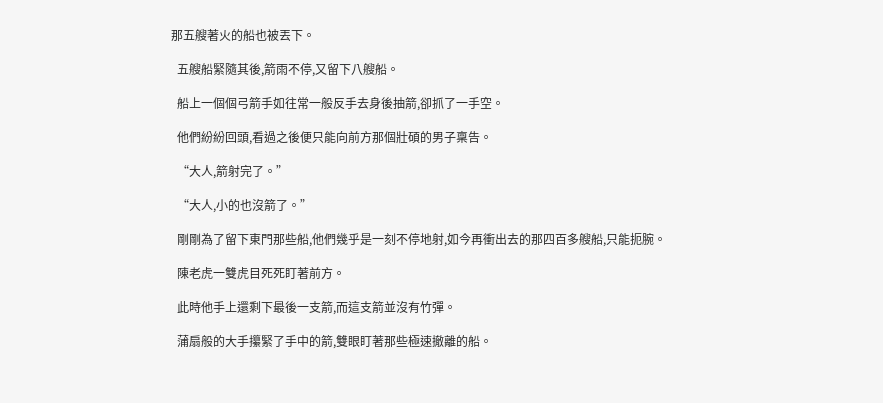那五艘著火的船也被丟下。

  五艘船緊隨其後,箭雨不停,又留下八艘船。

  船上一個個弓箭手如往常一般反手去身後抽箭,卻抓了一手空。

  他們紛紛回頭,看過之後便只能向前方那個壯碩的男子稟告。

  “大人,箭射完了。”

  “大人,小的也沒箭了。”

  剛剛為了留下東門那些船,他們幾乎是一刻不停地射,如今再衝出去的那四百多艘船,只能扼腕。

  陳老虎一雙虎目死死盯著前方。

  此時他手上還剩下最後一支箭,而這支箭並沒有竹彈。

  蒲扇般的大手攥緊了手中的箭,雙眼盯著那些極速撤離的船。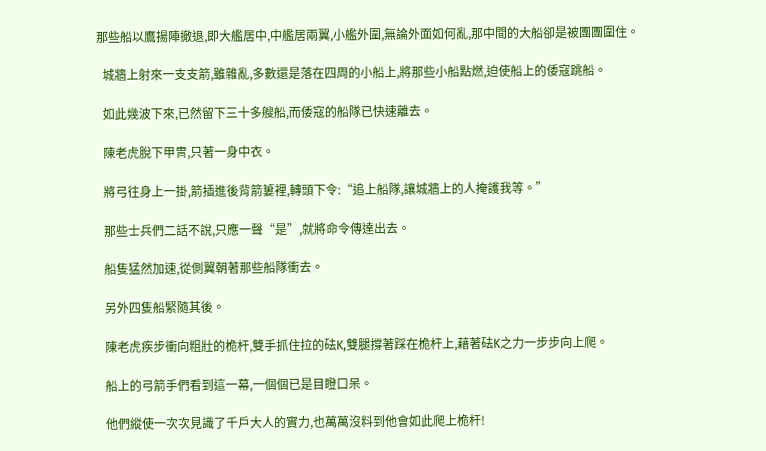那些船以鷹揚陣撤退,即大艦居中,中艦居兩翼,小艦外圍,無論外面如何亂,那中間的大船卻是被團團圍住。

  城牆上射來一支支箭,雖雜亂,多數還是落在四周的小船上,將那些小船點燃,迫使船上的倭寇跳船。

  如此幾波下來,已然留下三十多艘船,而倭寇的船隊已快速離去。

  陳老虎脫下甲冑,只著一身中衣。

  將弓往身上一掛,箭插進後背箭簍裡,轉頭下令:“追上船隊,讓城牆上的人掩護我等。”

  那些士兵們二話不說,只應一聲“是”,就將命令傳達出去。

  船隻猛然加速,從側翼朝著那些船隊衝去。

  另外四隻船緊隨其後。

  陳老虎疾步衝向粗壯的桅杆,雙手抓住拉的砝K,雙腿撐著踩在桅杆上,藉著砝K之力一步步向上爬。

  船上的弓箭手們看到這一幕,一個個已是目瞪口呆。

  他們縱使一次次見識了千戶大人的實力,也萬萬沒料到他會如此爬上桅杆!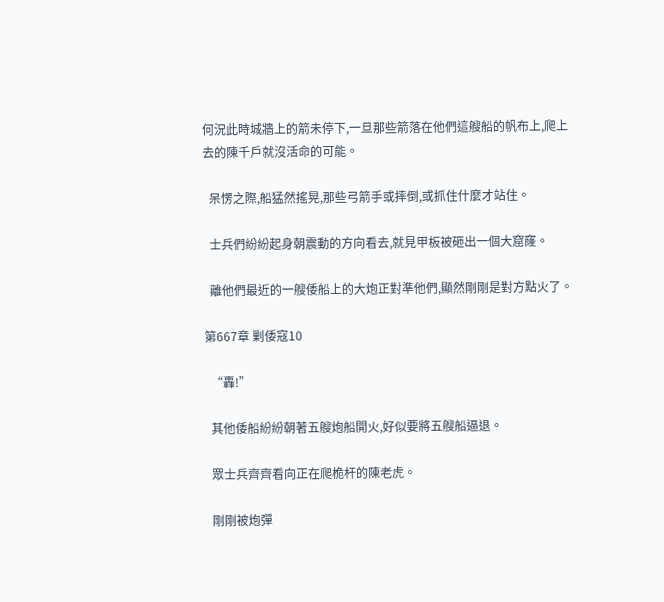何況此時城牆上的箭未停下,一旦那些箭落在他們這艘船的帆布上,爬上去的陳千戶就沒活命的可能。

  呆愣之際,船猛然搖晃,那些弓箭手或摔倒,或抓住什麼才站住。

  士兵們紛紛起身朝震動的方向看去,就見甲板被砸出一個大窟窿。

  離他們最近的一艘倭船上的大炮正對準他們,顯然剛剛是對方點火了。

第667章 剿倭寇10

  “轟!”

  其他倭船紛紛朝著五艘炮船開火,好似要將五艘船逼退。

  眾士兵齊齊看向正在爬桅杆的陳老虎。

  剛剛被炮彈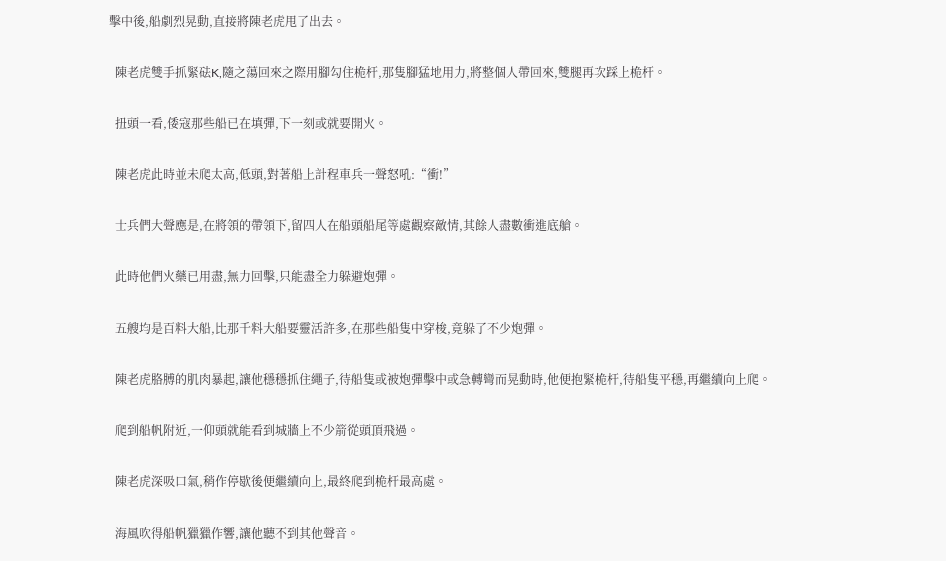擊中後,船劇烈晃動,直接將陳老虎甩了出去。

  陳老虎雙手抓緊砝K,隨之蕩回來之際用腳勾住桅杆,那隻腳猛地用力,將整個人帶回來,雙腿再次踩上桅杆。

  扭頭一看,倭寇那些船已在填彈,下一刻或就要開火。

  陳老虎此時並未爬太高,低頭,對著船上計程車兵一聲怒吼:“衝!”

  士兵們大聲應是,在將領的帶領下,留四人在船頭船尾等處觀察敵情,其餘人盡數衝進底艙。

  此時他們火藥已用盡,無力回擊,只能盡全力躲避炮彈。

  五艘均是百料大船,比那千料大船要靈活許多,在那些船隻中穿梭,竟躲了不少炮彈。

  陳老虎胳膊的肌肉暴起,讓他穩穩抓住繩子,待船隻或被炮彈擊中或急轉彎而晃動時,他便抱緊桅杆,待船隻平穩,再繼續向上爬。

  爬到船帆附近,一仰頭就能看到城牆上不少箭從頭頂飛過。

  陳老虎深吸口氣,稍作停歇後便繼續向上,最終爬到桅杆最高處。

  海風吹得船帆獵獵作響,讓他聽不到其他聲音。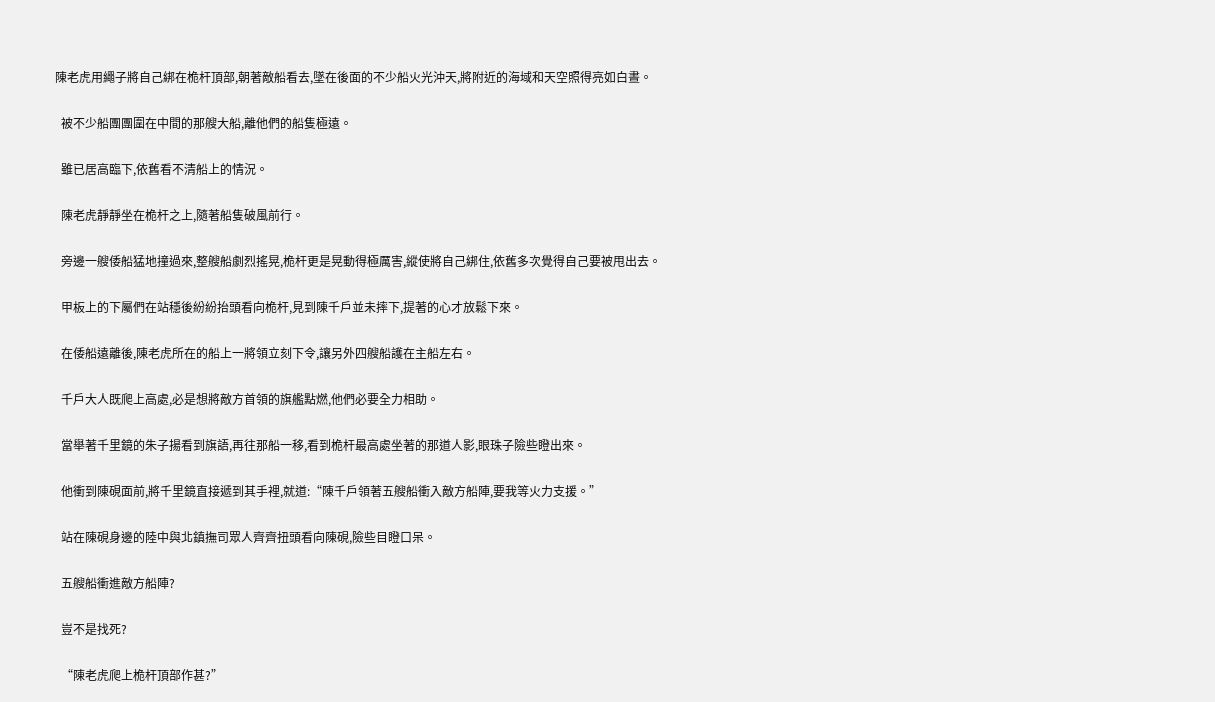陳老虎用繩子將自己綁在桅杆頂部,朝著敵船看去,墜在後面的不少船火光沖天,將附近的海域和天空照得亮如白晝。

  被不少船團團圍在中間的那艘大船,離他們的船隻極遠。

  雖已居高臨下,依舊看不清船上的情況。

  陳老虎靜靜坐在桅杆之上,隨著船隻破風前行。

  旁邊一艘倭船猛地撞過來,整艘船劇烈搖晃,桅杆更是晃動得極厲害,縱使將自己綁住,依舊多次覺得自己要被甩出去。

  甲板上的下屬們在站穩後紛紛抬頭看向桅杆,見到陳千戶並未摔下,提著的心才放鬆下來。

  在倭船遠離後,陳老虎所在的船上一將領立刻下令,讓另外四艘船護在主船左右。

  千戶大人既爬上高處,必是想將敵方首領的旗艦點燃,他們必要全力相助。

  當舉著千里鏡的朱子揚看到旗語,再往那船一移,看到桅杆最高處坐著的那道人影,眼珠子險些瞪出來。

  他衝到陳硯面前,將千里鏡直接遞到其手裡,就道:“陳千戶領著五艘船衝入敵方船陣,要我等火力支援。”

  站在陳硯身邊的陸中與北鎮撫司眾人齊齊扭頭看向陳硯,險些目瞪口呆。

  五艘船衝進敵方船陣?

  豈不是找死?

  “陳老虎爬上桅杆頂部作甚?”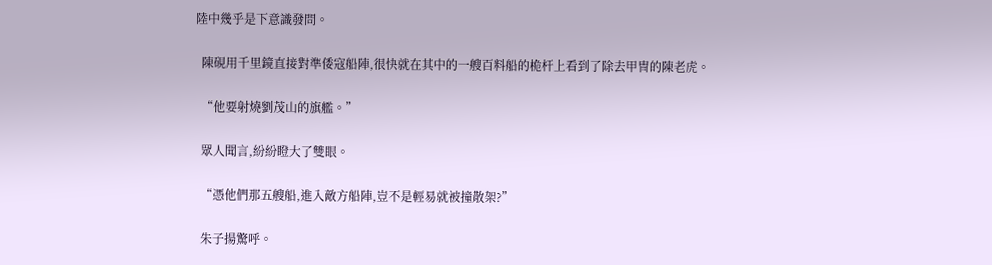陸中幾乎是下意識發問。

  陳硯用千里鏡直接對準倭寇船陣,很快就在其中的一艘百料船的桅杆上看到了除去甲冑的陳老虎。

  “他要射燒劉茂山的旗艦。”

  眾人聞言,紛紛瞪大了雙眼。

  “憑他們那五艘船,進入敵方船陣,豈不是輕易就被撞散架?”

  朱子揚驚呼。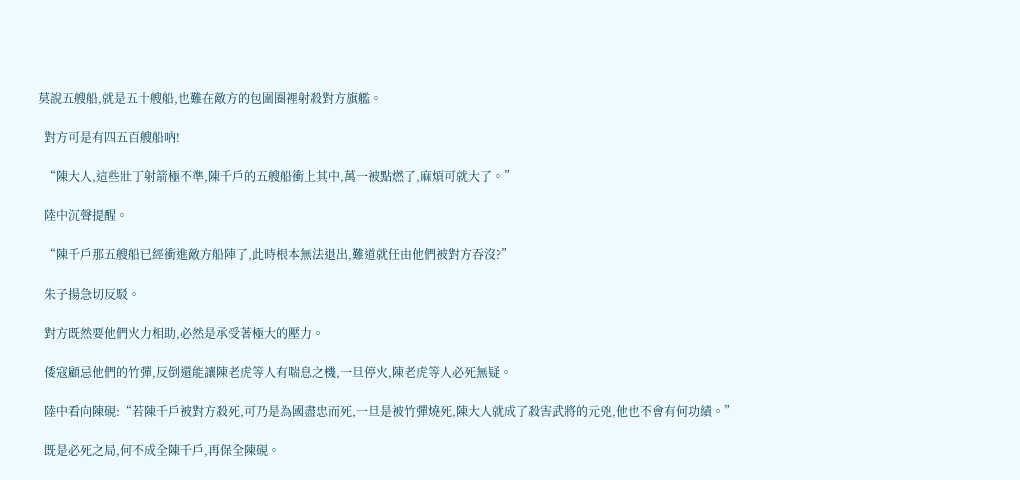莫說五艘船,就是五十艘船,也難在敵方的包圍圈裡射殺對方旗艦。

  對方可是有四五百艘船吶!

  “陳大人,這些壯丁射箭極不準,陳千戶的五艘船衝上其中,萬一被點燃了,麻煩可就大了。”

  陸中沉聲提醒。

  “陳千戶那五艘船已經衝進敵方船陣了,此時根本無法退出,難道就任由他們被對方吞沒?”

  朱子揚急切反駁。

  對方既然要他們火力相助,必然是承受著極大的壓力。

  倭寇顧忌他們的竹彈,反倒還能讓陳老虎等人有喘息之機,一旦停火,陳老虎等人必死無疑。

  陸中看向陳硯:“若陳千戶被對方殺死,可乃是為國盡忠而死,一旦是被竹彈燒死,陳大人就成了殺害武將的元兇,他也不會有何功績。”

  既是必死之局,何不成全陳千戶,再保全陳硯。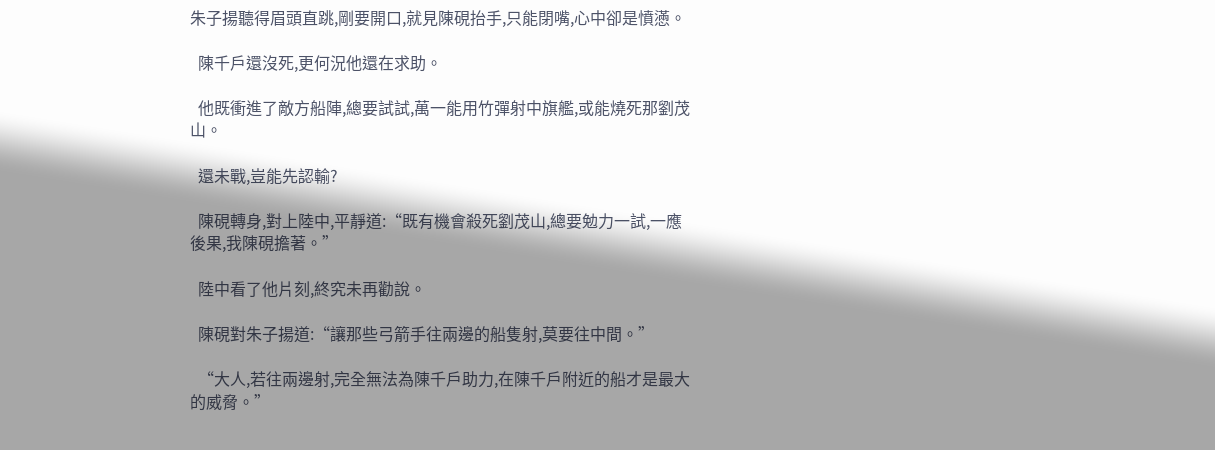朱子揚聽得眉頭直跳,剛要開口,就見陳硯抬手,只能閉嘴,心中卻是憤懣。

  陳千戶還沒死,更何況他還在求助。

  他既衝進了敵方船陣,總要試試,萬一能用竹彈射中旗艦,或能燒死那劉茂山。

  還未戰,豈能先認輸?

  陳硯轉身,對上陸中,平靜道:“既有機會殺死劉茂山,總要勉力一試,一應後果,我陳硯擔著。”

  陸中看了他片刻,終究未再勸說。

  陳硯對朱子揚道:“讓那些弓箭手往兩邊的船隻射,莫要往中間。”

  “大人,若往兩邊射,完全無法為陳千戶助力,在陳千戶附近的船才是最大的威脅。”